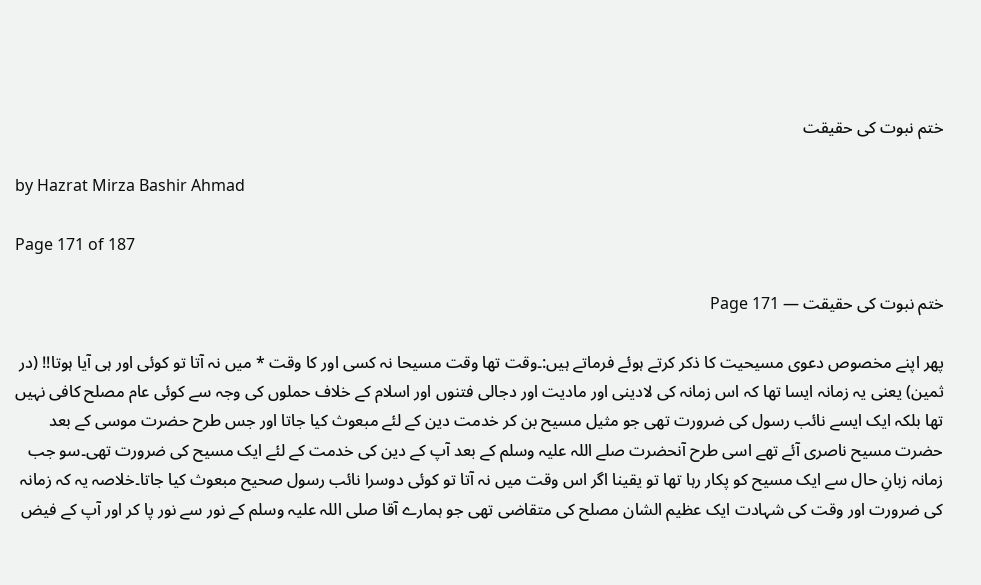ختم نبوت کی حقیقت

by Hazrat Mirza Bashir Ahmad

Page 171 of 187

ختم نبوت کی حقیقت — Page 171

پھر اپنے مخصوص دعوی مسیحیت کا ذکر کرتے ہوئے فرماتے ہیں:۔وقت تھا وقت مسیحا نہ کسی اور کا وقت * میں نہ آتا تو کوئی اور ہی آیا ہوتا!! (در ثمین) یعنی یہ زمانہ ایسا تھا کہ اس زمانہ کی لادینی اور مادیت اور دجالی فتنوں اور اسلام کے خلاف حملوں کی وجہ سے کوئی عام مصلح کافی نہیں تھا بلکہ ایک ایسے نائب رسول کی ضرورت تھی جو مثیل مسیح بن کر خدمت دین کے لئے مبعوث کیا جاتا اور جس طرح حضرت موسی کے بعد حضرت مسیح ناصری آئے تھے اسی طرح آنحضرت صلے اللہ علیہ وسلم کے بعد آپ کے دین کی خدمت کے لئے ایک مسیح کی ضرورت تھی۔سو جب زمانہ زبانِ حال سے ایک مسیح کو پکار رہا تھا تو یقینا اگر اس وقت میں نہ آتا تو کوئی دوسرا نائب رسول صحیح مبعوث کیا جاتا۔خلاصہ یہ کہ زمانہ کی ضرورت اور وقت کی شہادت ایک عظیم الشان مصلح کی متقاضی تھی جو ہمارے آقا صلی اللہ علیہ وسلم کے نور سے نور پا کر اور آپ کے فیض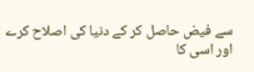سے فیض حاصل کر کے دنیا کی اصلاح کرے اور اسی کا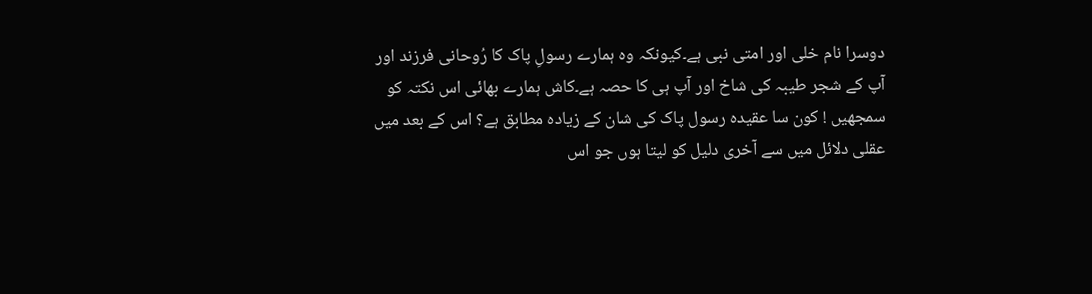دوسرا نام خلی اور امتی نبی ہے۔کیونکہ وہ ہمارے رسولِ پاک کا رُوحانی فرزند اور آپ کے شجر طیبہ کی شاخ اور آپ ہی کا حصہ ہے۔کاش ہمارے بھائی اس نکتہ کو سمجھیں ! کون سا عقیدہ رسول پاک کی شان کے زیادہ مطابق ہے؟ اس کے بعد میں عقلی دلائل میں سے آخری دلیل کو لیتا ہوں جو اس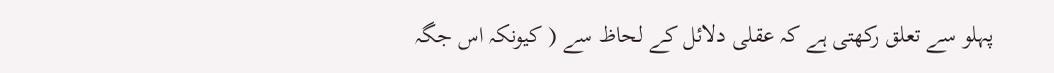پہلو سے تعلق رکھتی ہے کہ عقلی دلائل کے لحاظ سے ( کیونکہ اس جگہ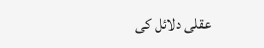عقلی دلائل کی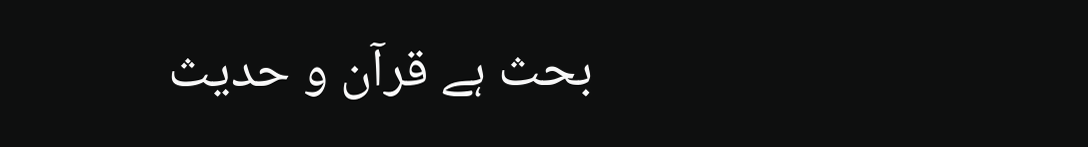بحث ہے قرآن و حدیث